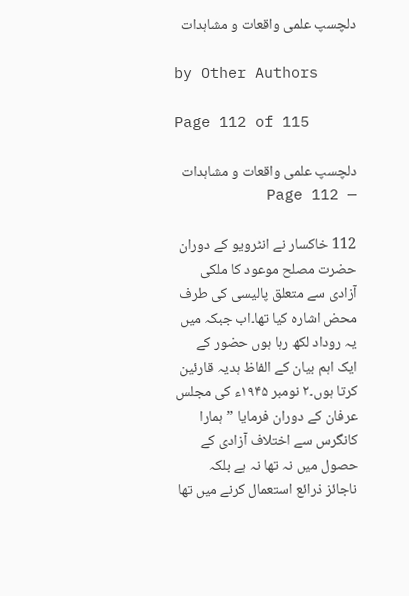دلچسپ علمی واقعات و مشاہدات

by Other Authors

Page 112 of 115

دلچسپ علمی واقعات و مشاہدات — Page 112

112 خاکسار نے انٹرویو کے دوران حضرت مصلح موعود کا ملکی آزادی سے متعلق پالیسی کی طرف محض اشارہ کیا تھا۔اب جبکہ میں یہ روداد لکھ رہا ہوں حضور کے ایک اہم بیان کے الفاظ ہدیہ قارئین کرتا ہوں۔۲ نومبر ۱۹۴۵ء کی مجلس عرفان کے دوران فرمایا ”ہمارا کانگرس سے اختلاف آزادی کے حصول میں نہ تھا نہ ہے بلکہ ناجائز ذرائع استعمال کرنے میں تھا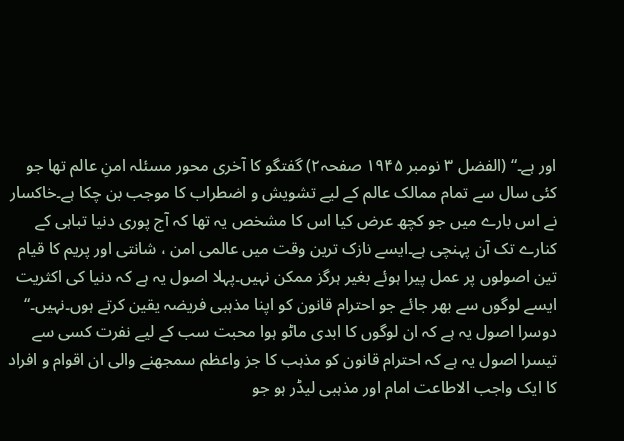اور ہے۔“ (الفضل ۳ نومبر ۱۹۴۵ صفحہ۲) گفتگو کا آخری محور مسئلہ امنِ عالم تھا جو کئی سال سے تمام ممالک عالم کے لیے تشویش و اضطراب کا موجب بن چکا ہے۔خاکسار نے اس بارے میں جو کچھ عرض کیا اس کا مشخص یہ تھا کہ آج پوری دنیا تباہی کے کنارے تک آن پہنچی ہے۔ایسے نازک ترین وقت میں عالمی امن ، شانتی اور پریم کا قیام تین اصولوں پر عمل پیرا ہوئے بغیر ہرگز ممکن نہیں۔پہلا اصول یہ ہے کہ دنیا کی اکثریت ایسے لوگوں سے بھر جائے جو احترام قانون کو اپنا مذہبی فریضہ یقین کرتے ہوں۔نہیں۔“ دوسرا اصول یہ ہے کہ ان لوگوں کا ابدی ماٹو ہوا محبت سب کے لیے نفرت کسی سے تیسرا اصول یہ ہے کہ احترام قانون کو مذہب کا جز واعظم سمجھنے والی ان اقوام و افراد کا ایک واجب الاطاعت امام اور مذہبی لیڈر ہو جو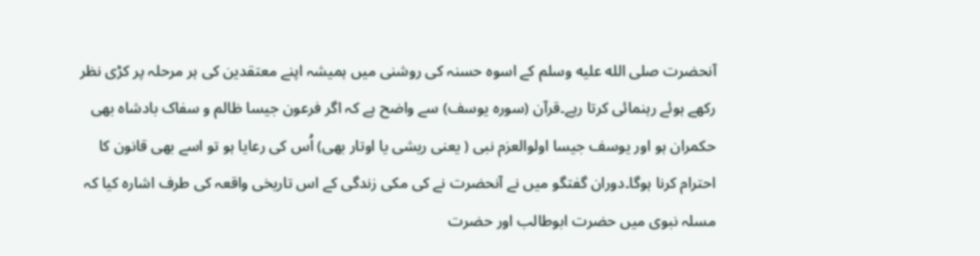آنحضرت صلى الله عليه وسلم کے اسوہ حسنہ کی روشنی میں ہمیشہ اپنے معتقدین کی ہر مرحلہ پر کڑی نظر رکھے ہوئے رہنمائی کرتا رہے۔قرآن (سورہ یوسف) سے واضح ہے کہ اگر فرعون جیسا ظالم و سفاک بادشاہ بھی حکمران ہو اور یوسف جیسا اولوالعزم نبی ( یعنی ریشی یا اوتار بھی) اُس کی رعایا ہو تو اسے بھی قانون کا احترام کرنا ہوگا۔دوران گفتگو میں نے آنحضرت نے کی مکی زندگی کے اس تاریخی واقعہ کی طرف اشارہ کیا کہ مسلہ نبوی میں حضرت ابوطالب اور حضرت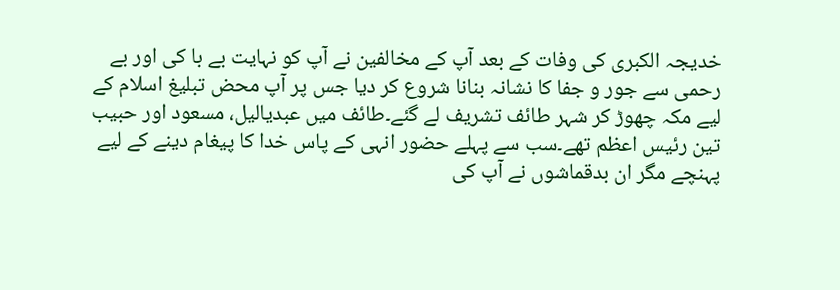خدیجہ الکبری کی وفات کے بعد آپ کے مخالفین نے آپ کو نہایت بے با کی اور بے رحمی سے جور و جفا کا نشانہ بنانا شروع کر دیا جس پر آپ محض تبلیغ اسلام کے لیے مکہ چھوڑ کر شہر طائف تشریف لے گئے۔طائف میں عبدیالیل، مسعود اور حبیب تین رئیس اعظم تھے۔سب سے پہلے حضور انہی کے پاس خدا کا پیغام دینے کے لیے پہنچے مگر ان بدقماشوں نے آپ کی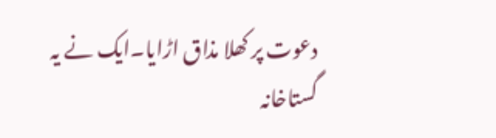دعوت پر کھلا مذاق اڑایا۔ایک نے یہ گستاخانہ